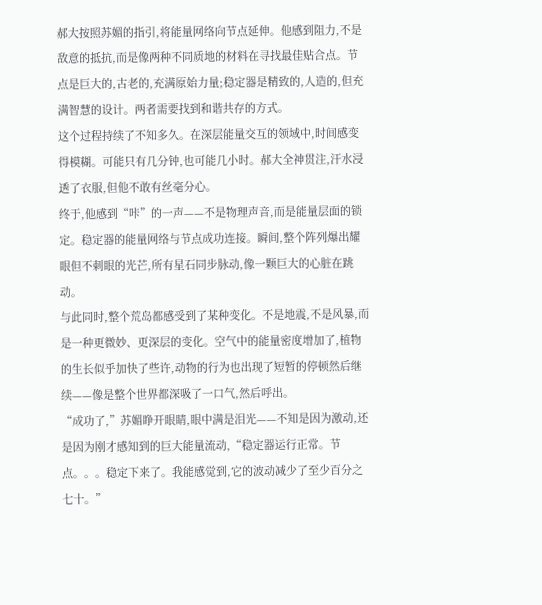郝大按照苏媚的指引,将能量网络向节点延伸。他感到阻力,不是敌意的抵抗,而是像两种不同质地的材料在寻找最佳贴合点。节点是巨大的,古老的,充满原始力量;稳定器是精致的,人造的,但充满智慧的设计。两者需要找到和谐共存的方式。
这个过程持续了不知多久。在深层能量交互的领域中,时间感变得模糊。可能只有几分钟,也可能几小时。郝大全神贯注,汗水浸透了衣服,但他不敢有丝毫分心。
终于,他感到“咔”的一声——不是物理声音,而是能量层面的锁定。稳定器的能量网络与节点成功连接。瞬间,整个阵列爆出耀眼但不刺眼的光芒,所有星石同步脉动,像一颗巨大的心脏在跳动。
与此同时,整个荒岛都感受到了某种变化。不是地震,不是风暴,而是一种更微妙、更深层的变化。空气中的能量密度增加了,植物的生长似乎加快了些许,动物的行为也出现了短暂的停顿然后继续——像是整个世界都深吸了一口气,然后呼出。
“成功了,”苏媚睁开眼睛,眼中满是泪光——不知是因为激动,还是因为刚才感知到的巨大能量流动,“稳定器运行正常。节点。。。稳定下来了。我能感觉到,它的波动减少了至少百分之七十。”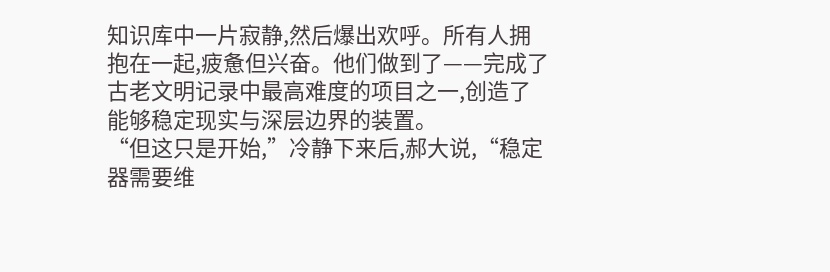知识库中一片寂静,然后爆出欢呼。所有人拥抱在一起,疲惫但兴奋。他们做到了——完成了古老文明记录中最高难度的项目之一,创造了能够稳定现实与深层边界的装置。
“但这只是开始,”冷静下来后,郝大说,“稳定器需要维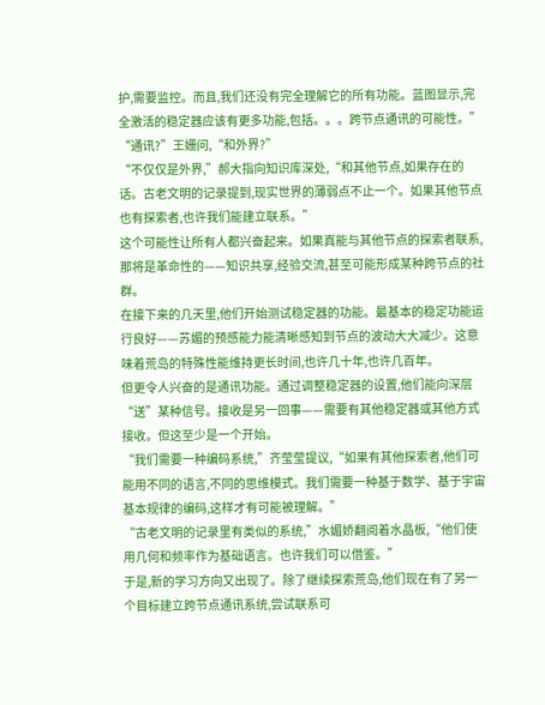护,需要监控。而且,我们还没有完全理解它的所有功能。蓝图显示,完全激活的稳定器应该有更多功能,包括。。。跨节点通讯的可能性。”
“通讯?”王姗问,“和外界?”
“不仅仅是外界,”郝大指向知识库深处,“和其他节点,如果存在的话。古老文明的记录提到,现实世界的薄弱点不止一个。如果其他节点也有探索者,也许我们能建立联系。”
这个可能性让所有人都兴奋起来。如果真能与其他节点的探索者联系,那将是革命性的——知识共享,经验交流,甚至可能形成某种跨节点的社群。
在接下来的几天里,他们开始测试稳定器的功能。最基本的稳定功能运行良好——苏媚的预感能力能清晰感知到节点的波动大大减少。这意味着荒岛的特殊性能维持更长时间,也许几十年,也许几百年。
但更令人兴奋的是通讯功能。通过调整稳定器的设置,他们能向深层“送”某种信号。接收是另一回事——需要有其他稳定器或其他方式接收。但这至少是一个开始。
“我们需要一种编码系统,”齐莹莹提议,“如果有其他探索者,他们可能用不同的语言,不同的思维模式。我们需要一种基于数学、基于宇宙基本规律的编码,这样才有可能被理解。”
“古老文明的记录里有类似的系统,”水媚娇翻阅着水晶板,“他们使用几何和频率作为基础语言。也许我们可以借鉴。”
于是,新的学习方向又出现了。除了继续探索荒岛,他们现在有了另一个目标建立跨节点通讯系统,尝试联系可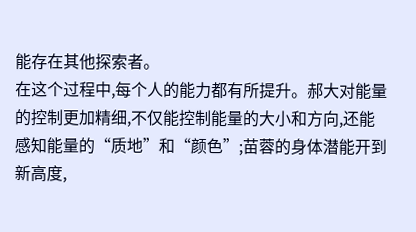能存在其他探索者。
在这个过程中,每个人的能力都有所提升。郝大对能量的控制更加精细,不仅能控制能量的大小和方向,还能感知能量的“质地”和“颜色”;苗蓉的身体潜能开到新高度,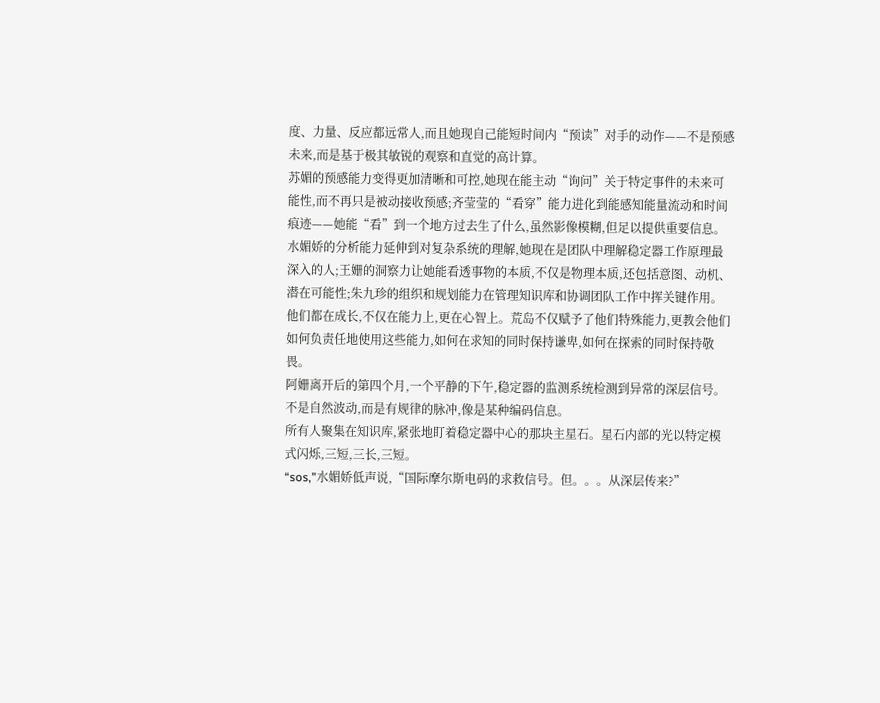度、力量、反应都远常人,而且她现自己能短时间内“预读”对手的动作——不是预感未来,而是基于极其敏锐的观察和直觉的高计算。
苏媚的预感能力变得更加清晰和可控,她现在能主动“询问”关于特定事件的未来可能性,而不再只是被动接收预感;齐莹莹的“看穿”能力进化到能感知能量流动和时间痕迹——她能“看”到一个地方过去生了什么,虽然影像模糊,但足以提供重要信息。
水媚娇的分析能力延伸到对复杂系统的理解,她现在是团队中理解稳定器工作原理最深入的人;王姗的洞察力让她能看透事物的本质,不仅是物理本质,还包括意图、动机、潜在可能性;朱九珍的组织和规划能力在管理知识库和协调团队工作中挥关键作用。
他们都在成长,不仅在能力上,更在心智上。荒岛不仅赋予了他们特殊能力,更教会他们如何负责任地使用这些能力,如何在求知的同时保持谦卑,如何在探索的同时保持敬畏。
阿姗离开后的第四个月,一个平静的下午,稳定器的监测系统检测到异常的深层信号。不是自然波动,而是有规律的脉冲,像是某种编码信息。
所有人聚集在知识库,紧张地盯着稳定器中心的那块主星石。星石内部的光以特定模式闪烁,三短,三长,三短。
“sos,”水媚娇低声说,“国际摩尔斯电码的求救信号。但。。。从深层传来?”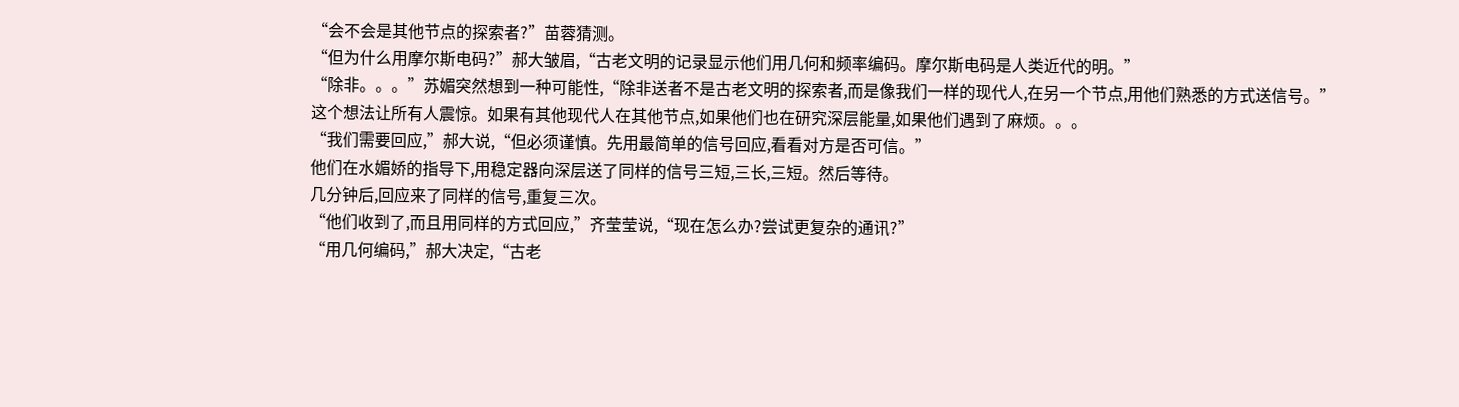“会不会是其他节点的探索者?”苗蓉猜测。
“但为什么用摩尔斯电码?”郝大皱眉,“古老文明的记录显示他们用几何和频率编码。摩尔斯电码是人类近代的明。”
“除非。。。”苏媚突然想到一种可能性,“除非送者不是古老文明的探索者,而是像我们一样的现代人,在另一个节点,用他们熟悉的方式送信号。”
这个想法让所有人震惊。如果有其他现代人在其他节点,如果他们也在研究深层能量,如果他们遇到了麻烦。。。
“我们需要回应,”郝大说,“但必须谨慎。先用最简单的信号回应,看看对方是否可信。”
他们在水媚娇的指导下,用稳定器向深层送了同样的信号三短,三长,三短。然后等待。
几分钟后,回应来了同样的信号,重复三次。
“他们收到了,而且用同样的方式回应,”齐莹莹说,“现在怎么办?尝试更复杂的通讯?”
“用几何编码,”郝大决定,“古老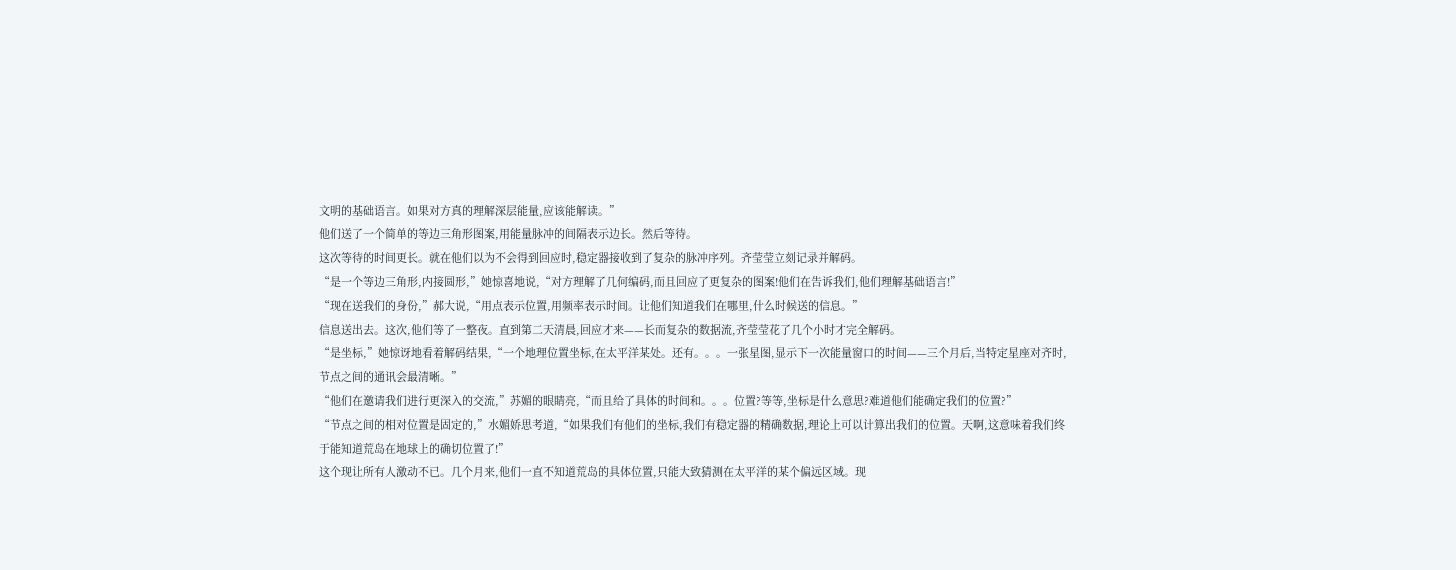文明的基础语言。如果对方真的理解深层能量,应该能解读。”
他们送了一个简单的等边三角形图案,用能量脉冲的间隔表示边长。然后等待。
这次等待的时间更长。就在他们以为不会得到回应时,稳定器接收到了复杂的脉冲序列。齐莹莹立刻记录并解码。
“是一个等边三角形,内接圆形,”她惊喜地说,“对方理解了几何编码,而且回应了更复杂的图案!他们在告诉我们,他们理解基础语言!”
“现在送我们的身份,”郝大说,“用点表示位置,用频率表示时间。让他们知道我们在哪里,什么时候送的信息。”
信息送出去。这次,他们等了一整夜。直到第二天清晨,回应才来——长而复杂的数据流,齐莹莹花了几个小时才完全解码。
“是坐标,”她惊讶地看着解码结果,“一个地理位置坐标,在太平洋某处。还有。。。一张星图,显示下一次能量窗口的时间——三个月后,当特定星座对齐时,节点之间的通讯会最清晰。”
“他们在邀请我们进行更深入的交流,”苏媚的眼睛亮,“而且给了具体的时间和。。。位置?等等,坐标是什么意思?难道他们能确定我们的位置?”
“节点之间的相对位置是固定的,”水媚娇思考道,“如果我们有他们的坐标,我们有稳定器的精确数据,理论上可以计算出我们的位置。天啊,这意味着我们终于能知道荒岛在地球上的确切位置了!”
这个现让所有人激动不已。几个月来,他们一直不知道荒岛的具体位置,只能大致猜测在太平洋的某个偏远区域。现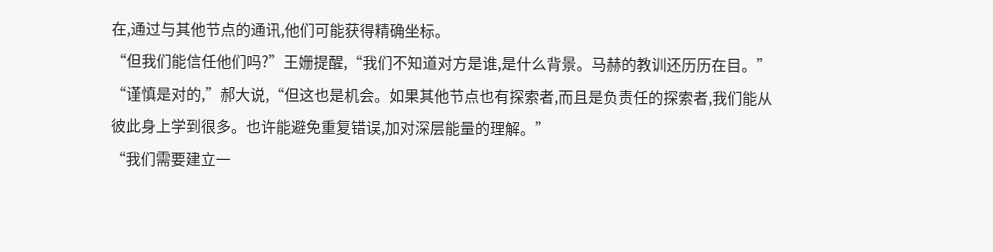在,通过与其他节点的通讯,他们可能获得精确坐标。
“但我们能信任他们吗?”王姗提醒,“我们不知道对方是谁,是什么背景。马赫的教训还历历在目。”
“谨慎是对的,”郝大说,“但这也是机会。如果其他节点也有探索者,而且是负责任的探索者,我们能从彼此身上学到很多。也许能避免重复错误,加对深层能量的理解。”
“我们需要建立一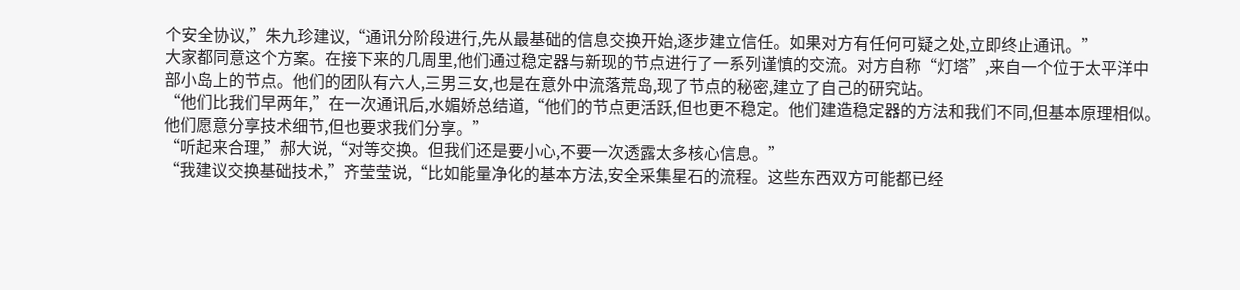个安全协议,”朱九珍建议,“通讯分阶段进行,先从最基础的信息交换开始,逐步建立信任。如果对方有任何可疑之处,立即终止通讯。”
大家都同意这个方案。在接下来的几周里,他们通过稳定器与新现的节点进行了一系列谨慎的交流。对方自称“灯塔”,来自一个位于太平洋中部小岛上的节点。他们的团队有六人,三男三女,也是在意外中流落荒岛,现了节点的秘密,建立了自己的研究站。
“他们比我们早两年,”在一次通讯后,水媚娇总结道,“他们的节点更活跃,但也更不稳定。他们建造稳定器的方法和我们不同,但基本原理相似。他们愿意分享技术细节,但也要求我们分享。”
“听起来合理,”郝大说,“对等交换。但我们还是要小心,不要一次透露太多核心信息。”
“我建议交换基础技术,”齐莹莹说,“比如能量净化的基本方法,安全采集星石的流程。这些东西双方可能都已经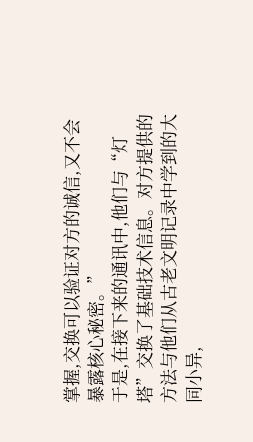掌握,交换可以验证对方的诚信,又不会暴露核心秘密。”
于是,在接下来的通讯中,他们与“灯塔”交换了基础技术信息。对方提供的方法与他们从古老文明记录中学到的大同小异,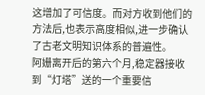这增加了可信度。而对方收到他们的方法后,也表示高度相似,进一步确认了古老文明知识体系的普遍性。
阿姗离开后的第六个月,稳定器接收到“灯塔”送的一个重要信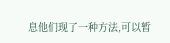息他们现了一种方法,可以暂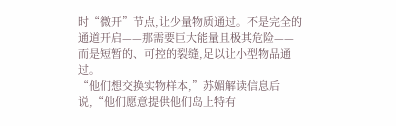时“微开”节点,让少量物质通过。不是完全的通道开启——那需要巨大能量且极其危险——而是短暂的、可控的裂缝,足以让小型物品通过。
“他们想交换实物样本,”苏媚解读信息后说,“他们愿意提供他们岛上特有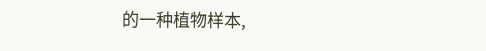的一种植物样本,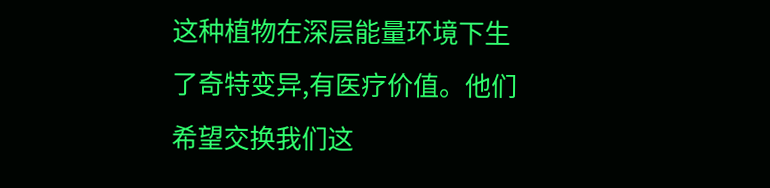这种植物在深层能量环境下生了奇特变异,有医疗价值。他们希望交换我们这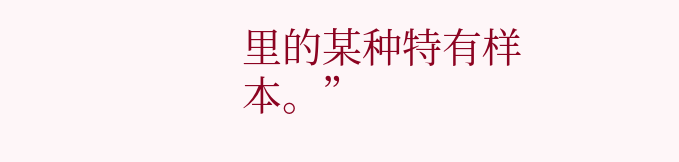里的某种特有样本。”